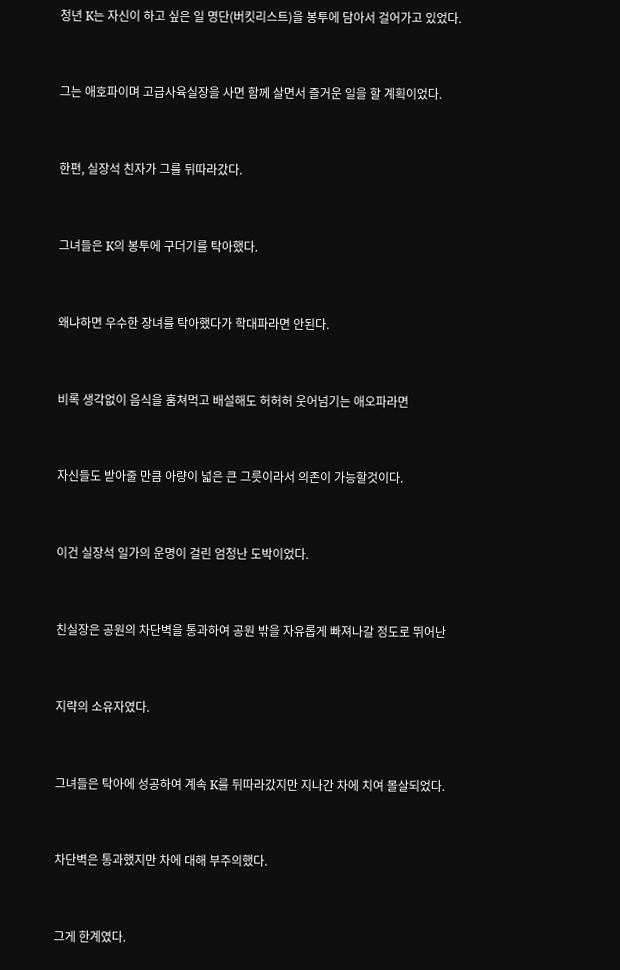청년 K는 자신이 하고 싶은 일 명단(버킷리스트)을 봉투에 담아서 걸어가고 있었다.


그는 애호파이며 고급사육실장을 사면 함께 살면서 즐거운 일을 할 계획이었다.


한편, 실장석 친자가 그를 뒤따라갔다.


그녀들은 K의 봉투에 구더기를 탁아했다.


왜냐하면 우수한 장녀를 탁아했다가 학대파라면 안된다.


비록 생각없이 음식을 훔쳐먹고 배설해도 허허허 웃어넘기는 애오파라면


자신들도 받아줄 만큼 아량이 넓은 큰 그릇이라서 의존이 가능할것이다.


이건 실장석 일가의 운명이 걸린 엄청난 도박이었다.


친실장은 공원의 차단벽을 통과하여 공원 밖을 자유롭게 빠져나갈 정도로 뛰어난


지략의 소유자였다.


그녀들은 탁아에 성공하여 계속 K를 뒤따라갔지만 지나간 차에 치여 몰살되었다.


차단벽은 통과했지만 차에 대해 부주의했다.


그게 한계였다.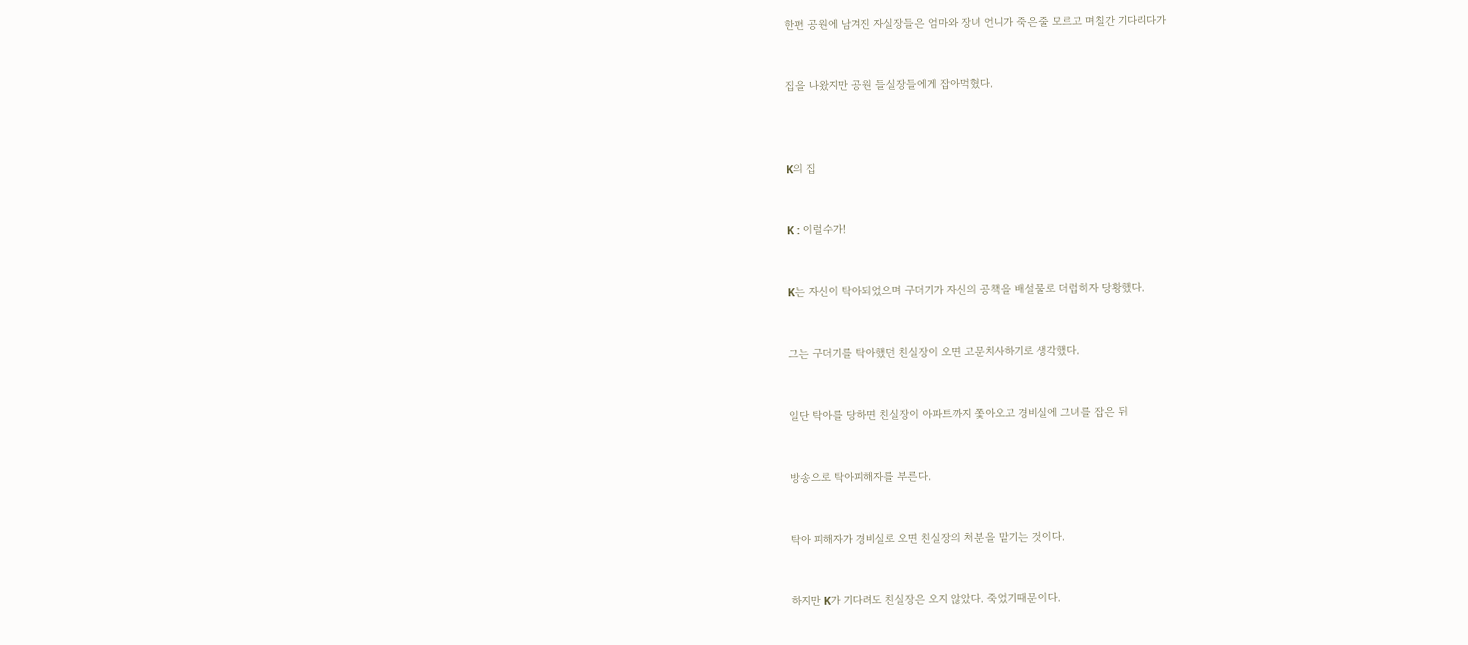한편 공원에 남겨진 자실장들은 엄마와 장녀 언니가 죽은줄 모르고 며칠간 기다리다가


집을 나왔지만 공원 들실장들에게 잡아먹혔다.



K의 집


K : 이럴수가!


K는 자신이 탁아되었으며 구더기가 자신의 공책을 배설물로 더럽히자 당황했다.


그는 구더기를 탁아했던 친실장이 오면 고문치사하기로 생각했다.


일단 탁아를 당하면 친실장이 아파트까지 쫓아오고 경비실에 그녀를 잡은 뒤


방송으로 탁아피해자를 부른다.


탁아 피해자가 경비실로 오면 친실장의 처분을 맡기는 것이다.


하지만 K가 기다려도 친실장은 오지 않았다. 죽었기때문이다.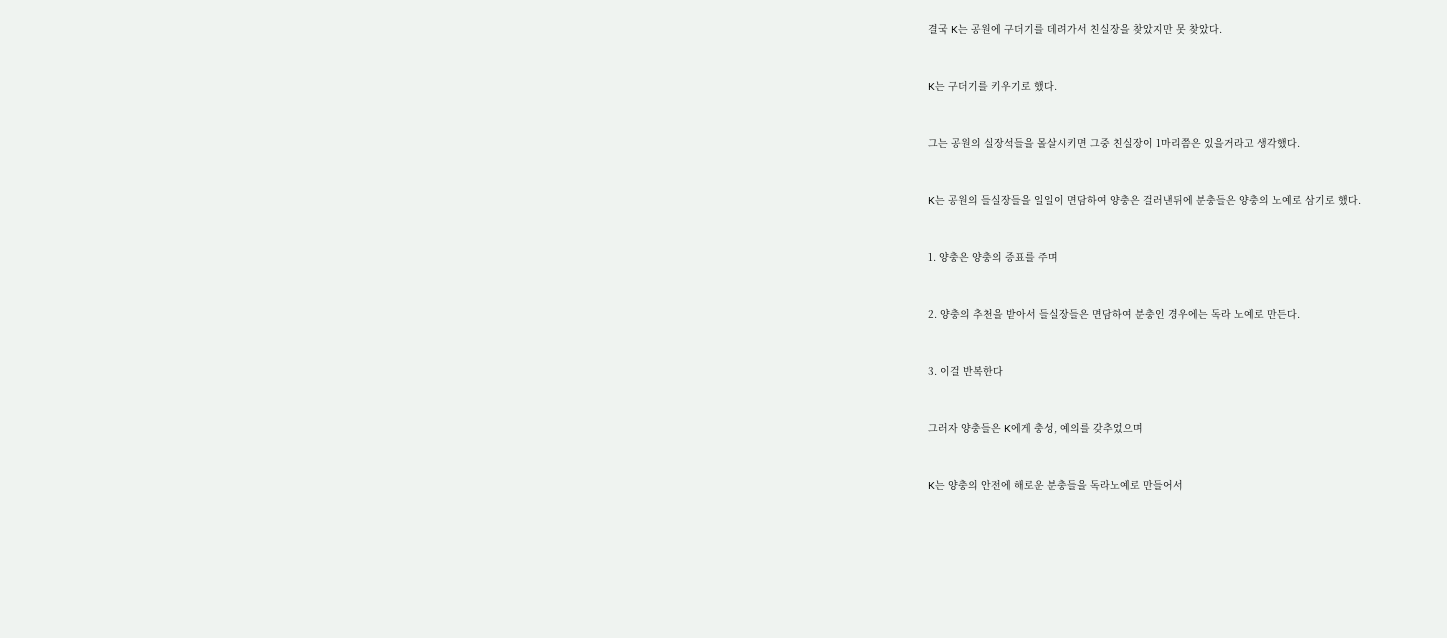결국 K는 공원에 구더기를 데려가서 친실장을 찾았지만 못 찾았다.


K는 구더기를 키우기로 했다.


그는 공원의 실장석들을 몰살시키면 그중 친실장이 1마리쯤은 있을거라고 생각했다.


K는 공원의 들실장들을 일일이 면담하여 양충은 걸러낸뒤에 분충들은 양충의 노예로 삼기로 했다.


1. 양충은 양충의 증표를 주며


2. 양충의 추천을 받아서 들실장들은 면담하여 분충인 경우에는 독라 노예로 만든다.


3. 이걸 반복한다


그러자 양충들은 K에게 충성, 예의를 갖추었으며


K는 양충의 안전에 해로운 분충들을 독라노예로 만들어서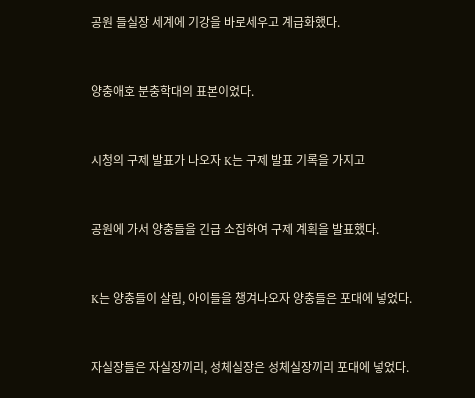공원 들실장 세계에 기강을 바로세우고 계급화했다.


양충애호 분충학대의 표본이었다.


시청의 구제 발표가 나오자 K는 구제 발표 기록을 가지고


공원에 가서 양충들을 긴급 소집하여 구제 계획을 발표했다.


K는 양충들이 살림, 아이들을 챙겨나오자 양충들은 포대에 넣었다.


자실장들은 자실장끼리, 성체실장은 성체실장끼리 포대에 넣었다.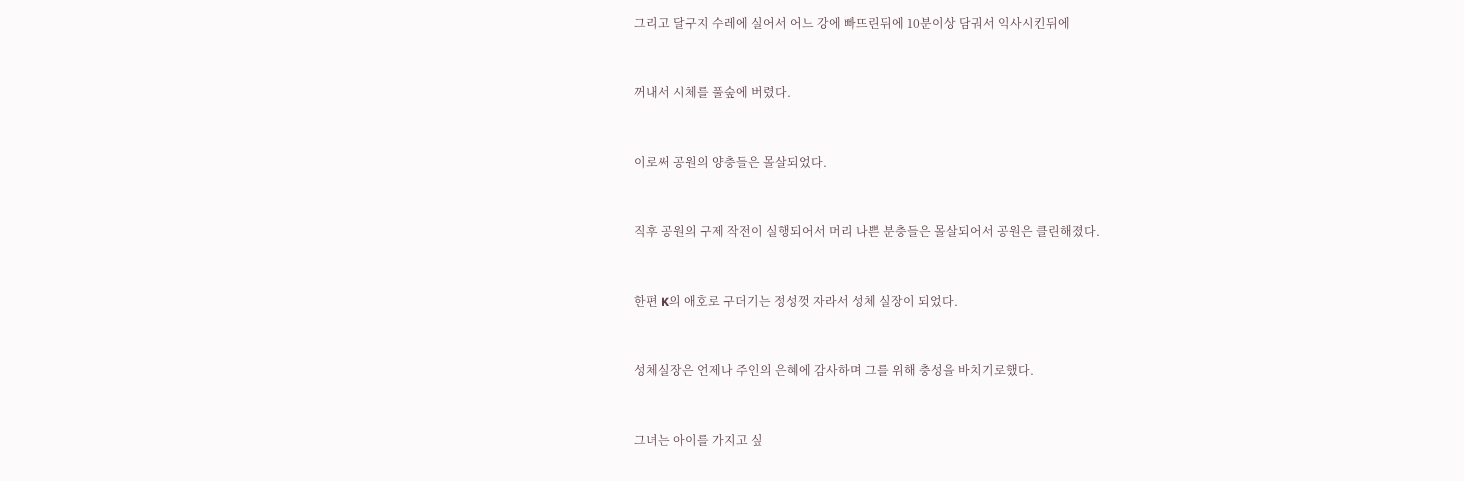그리고 달구지 수레에 실어서 어느 강에 빠뜨린뒤에 10분이상 담궈서 익사시킨뒤에


꺼내서 시체를 풀숲에 버렸다.


이로써 공원의 양충들은 몰살되었다.


직후 공원의 구제 작전이 실행되어서 머리 나쁜 분충들은 몰살되어서 공원은 클린해졌다.


한편 K의 애호로 구더기는 정성껏 자라서 성체 실장이 되었다.


성체실장은 언제나 주인의 은혜에 감사하며 그를 위해 충성을 바치기로했다.


그녀는 아이를 가지고 싶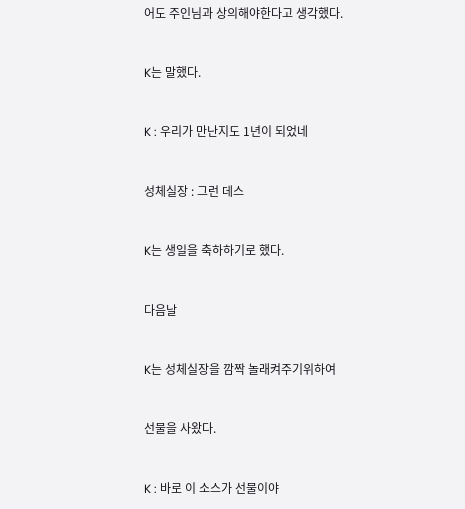어도 주인님과 상의해야한다고 생각했다.


K는 말했다.


K : 우리가 만난지도 1년이 되었네


성체실장 : 그런 데스


K는 생일을 축하하기로 했다.


다음날


K는 성체실장을 깜짝 놀래켜주기위하여


선물을 사왔다.


K : 바로 이 소스가 선물이야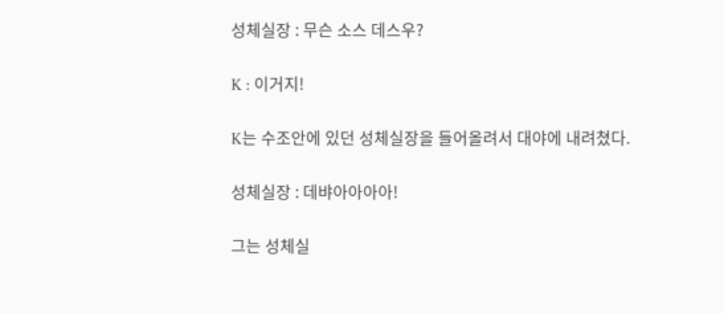성체실장 : 무슨 소스 데스우?


K : 이거지!


K는 수조안에 있던 성체실장을 들어올려서 대야에 내려쳤다.


성체실장 : 데뱌아아아아!


그는 성체실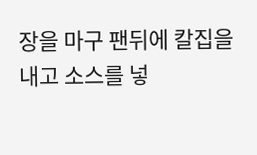장을 마구 팬뒤에 칼집을 내고 소스를 넣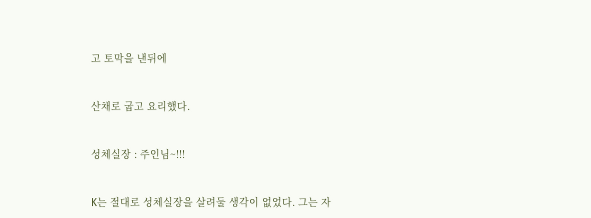고 토막을 낸뒤에


산채로 굽고 요리했다.


성체실장 : 주인님~!!!


K는 절대로 성체실장을 살려둘 생각이 없었다. 그는 자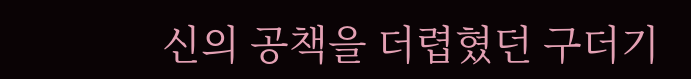신의 공책을 더렵혔던 구더기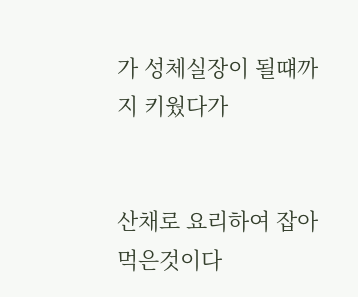가 성체실장이 될떄까지 키웠다가


산채로 요리하여 잡아먹은것이다